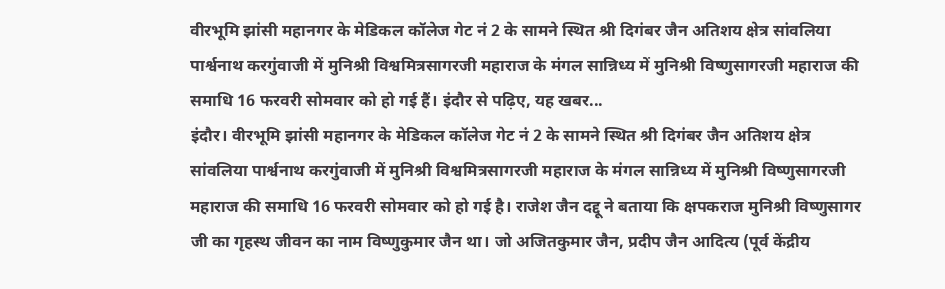वीरभूमि झांसी महानगर के मेडिकल कॉलेज गेट नं 2 के सामने स्थित श्री दिगंबर जैन अतिशय क्षेत्र सांवलिया पार्श्वनाथ करगुंवाजी में मुनिश्री विश्वमित्रसागरजी महाराज के मंगल सान्निध्य में मुनिश्री विष्णुसागरजी महाराज की समाधि 16 फरवरी सोमवार को हो गई हैं। इंदौर से पढ़िए, यह खबर...
इंदौर। वीरभूमि झांसी महानगर के मेडिकल कॉलेज गेट नं 2 के सामने स्थित श्री दिगंबर जैन अतिशय क्षेत्र सांवलिया पार्श्वनाथ करगुंवाजी में मुनिश्री विश्वमित्रसागरजी महाराज के मंगल सान्निध्य में मुनिश्री विष्णुसागरजी महाराज की समाधि 16 फरवरी सोमवार को हो गई है। राजेश जैन दद्दू ने बताया कि क्षपकराज मुनिश्री विष्णुसागर जी का गृहस्थ जीवन का नाम विष्णुकुमार जैन था। जो अजितकुमार जैन, प्रदीप जैन आदित्य (पूर्व केंद्रीय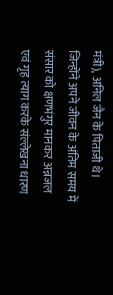मंत्री), अनिल जैन के पिताजी थे। जिन्होंने अपने जीवन के अंतिम समय में संसार को क्षणभंगुर मानकर अन्नजल एवं गृह त्याग करके संल्लेखना धारण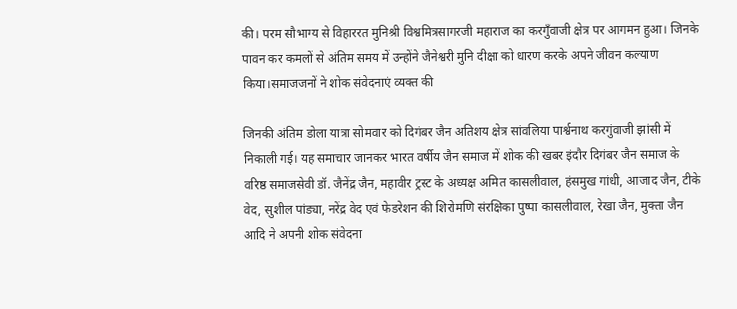की। परम सौभाग्य से विहाररत मुनिश्री विश्वमित्रसागरजी महाराज का करगुँवाजी क्षेत्र पर आगमन हुआ। जिनके पावन कर कमलों से अंतिम समय में उन्होंने जैनेश्वरी मुनि दीक्षा को धारण करके अपने जीवन कल्याण किया।समाजजनों ने शोक संवेदनाएं व्यक्त की

जिनकी अंतिम डोला यात्रा सोमवार को दिगंबर जैन अतिशय क्षेत्र सांवलिया पार्श्वनाथ करगुंवाजी झांसी में निकाली गई। यह समाचार जानकर भारत वर्षीय जैन समाज में शोक की खबर इंदौर दिगंबर जैन समाज के वरिष्ठ समाजसेवी डॉ. जैनेंद्र जैन, महावीर ट्रस्ट के अध्यक्ष अमित कासलीवाल, हंसमुख गांधी, आजाद जैन, टीके वेद, सुशील पांड्या, नरेंद्र वेद एवं फेडरेशन की शिरोमणि संरक्षिका पुष्पा कासलीवाल, रेखा जैन, मुक्ता जैन आदि ने अपनी शोक संवेदना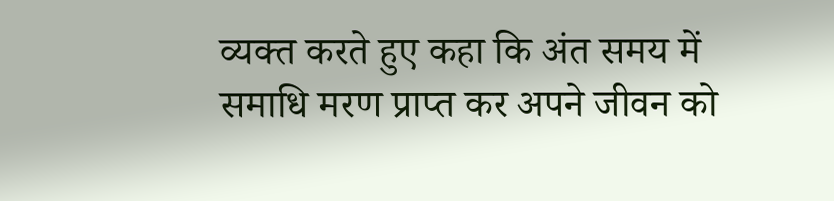व्यक्त करते हुए कहा कि अंत समय में समाधि मरण प्राप्त कर अपने जीवन को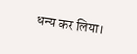धन्य कर लिया।